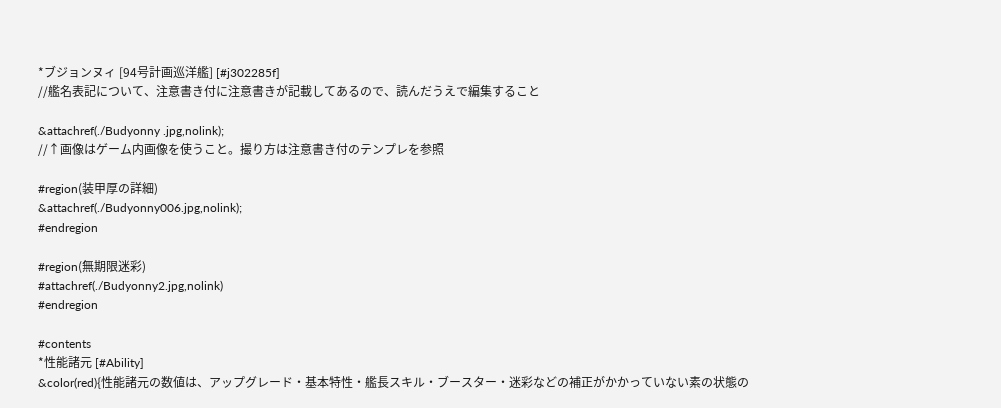*ブジョンヌィ [94号計画巡洋艦] [#j302285f]
//艦名表記について、注意書き付に注意書きが記載してあるので、読んだうえで編集すること

&attachref(./Budyonny .jpg,nolink);
//↑画像はゲーム内画像を使うこと。撮り方は注意書き付のテンプレを参照

#region(装甲厚の詳細)
&attachref(./Budyonny006.jpg,nolink);
#endregion

#region(無期限迷彩)
#attachref(./Budyonny2.jpg,nolink)
#endregion

#contents
*性能諸元 [#Ability]
&color(red){性能諸元の数値は、アップグレード・基本特性・艦長スキル・ブースター・迷彩などの補正がかかっていない素の状態の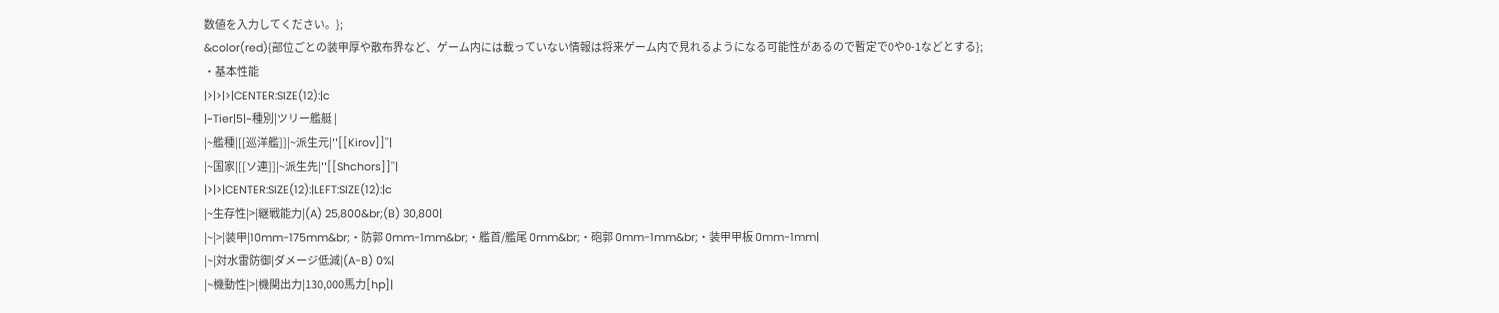数値を入力してください。};
&color(red){部位ごとの装甲厚や散布界など、ゲーム内には載っていない情報は将来ゲーム内で見れるようになる可能性があるので暫定で0や0-1などとする};
・基本性能
|>|>|>|CENTER:SIZE(12):|c
|~Tier|5|~種別|ツリー艦艇 |
|~艦種|[[巡洋艦]]|~派生元|''[[Kirov]]''|
|~国家|[[ソ連]]|~派生先|''[[Shchors]]''|
|>|>|CENTER:SIZE(12):|LEFT:SIZE(12):|c
|~生存性|>|継戦能力|(A) 25,800&br;(B) 30,800|
|~|>|装甲|10mm-175mm&br;・防郭 0mm-1mm&br;・艦首/艦尾 0mm&br;・砲郭 0mm-1mm&br;・装甲甲板 0mm-1mm|
|~|対水雷防御|ダメージ低減|(A-B) 0%|
|~機動性|>|機関出力|130,000馬力[hp]|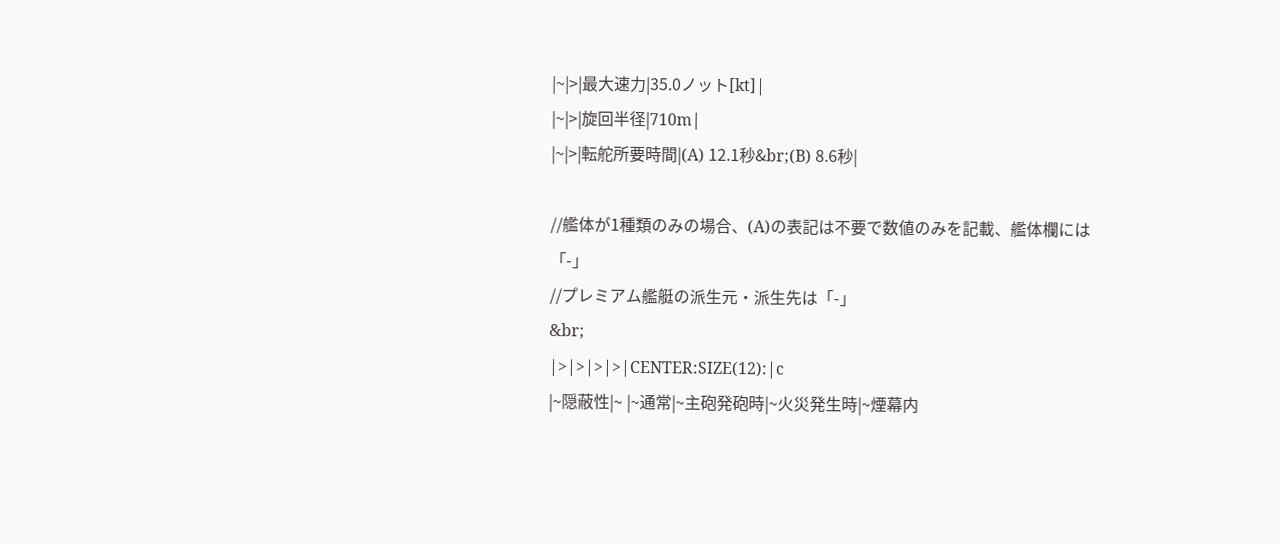|~|>|最大速力|35.0ノット[kt]|
|~|>|旋回半径|710m|
|~|>|転舵所要時間|(A) 12.1秒&br;(B) 8.6秒|

//艦体が1種類のみの場合、(A)の表記は不要で数値のみを記載、艦体欄には「-」
//プレミアム艦艇の派生元・派生先は「-」
&br;
|>|>|>|>|CENTER:SIZE(12):|c
|~隠蔽性|~ |~通常|~主砲発砲時|~火災発生時|~煙幕内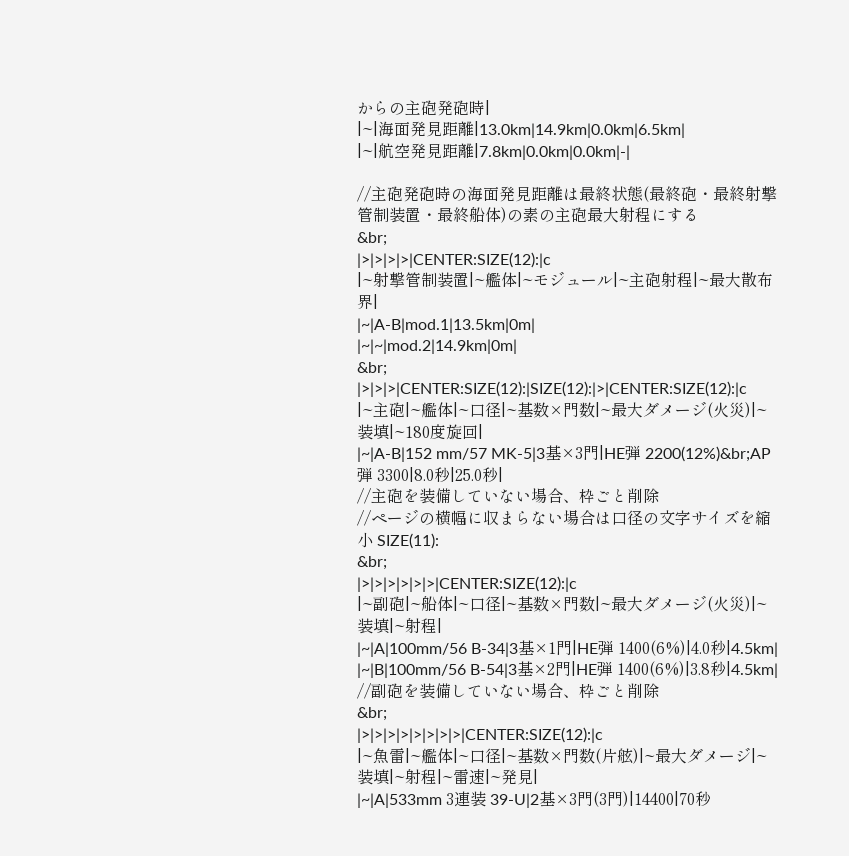からの主砲発砲時|
|~|海面発見距離|13.0km|14.9km|0.0km|6.5km|
|~|航空発見距離|7.8km|0.0km|0.0km|-|

//主砲発砲時の海面発見距離は最終状態(最終砲・最終射撃管制装置・最終船体)の素の主砲最大射程にする
&br;
|>|>|>|>|CENTER:SIZE(12):|c
|~射撃管制装置|~艦体|~モジュール|~主砲射程|~最大散布界|
|~|A-B|mod.1|13.5km|0m|
|~|~|mod.2|14.9km|0m|
&br;
|>|>|>|CENTER:SIZE(12):|SIZE(12):|>|CENTER:SIZE(12):|c
|~主砲|~艦体|~口径|~基数×門数|~最大ダメージ(火災)|~装填|~180度旋回|
|~|A-B|152 mm/57 MK-5|3基×3門|HE弾 2200(12%)&br;AP弾 3300|8.0秒|25.0秒|
//主砲を装備していない場合、枠ごと削除
//ページの横幅に収まらない場合は口径の文字サイズを縮小 SIZE(11):
&br;
|>|>|>|>|>|>|CENTER:SIZE(12):|c
|~副砲|~船体|~口径|~基数×門数|~最大ダメージ(火災)|~装填|~射程|
|~|A|100mm/56 B-34|3基×1門|HE弾 1400(6%)|4.0秒|4.5km|
|~|B|100mm/56 B-54|3基×2門|HE弾 1400(6%)|3.8秒|4.5km|
//副砲を装備していない場合、枠ごと削除
&br;
|>|>|>|>|>|>|>|>|CENTER:SIZE(12):|c
|~魚雷|~艦体|~口径|~基数×門数(片舷)|~最大ダメージ|~装填|~射程|~雷速|~発見|
|~|A|533mm 3連装 39-U|2基×3門(3門)|14400|70秒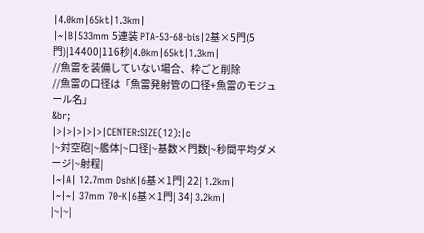|4.0km|65kt|1.3km|
|~|B|533mm 5連装 PTA-53-68-bis|2基×5門(5門)|14400|116秒|4.0km|65kt|1.3km|
//魚雷を装備していない場合、枠ごと削除
//魚雷の口径は「魚雷発射管の口径+魚雷のモジュール名」
&br;
|>|>|>|>|>|CENTER:SIZE(12):|c
|~対空砲|~艦体|~口径|~基数×門数|~秒間平均ダメージ|~射程|
|~|A| 12.7mm DshK|6基×1門| 22| 1.2km|
|~|~| 37mm 70-K|6基×1門| 34| 3.2km|
|~|~|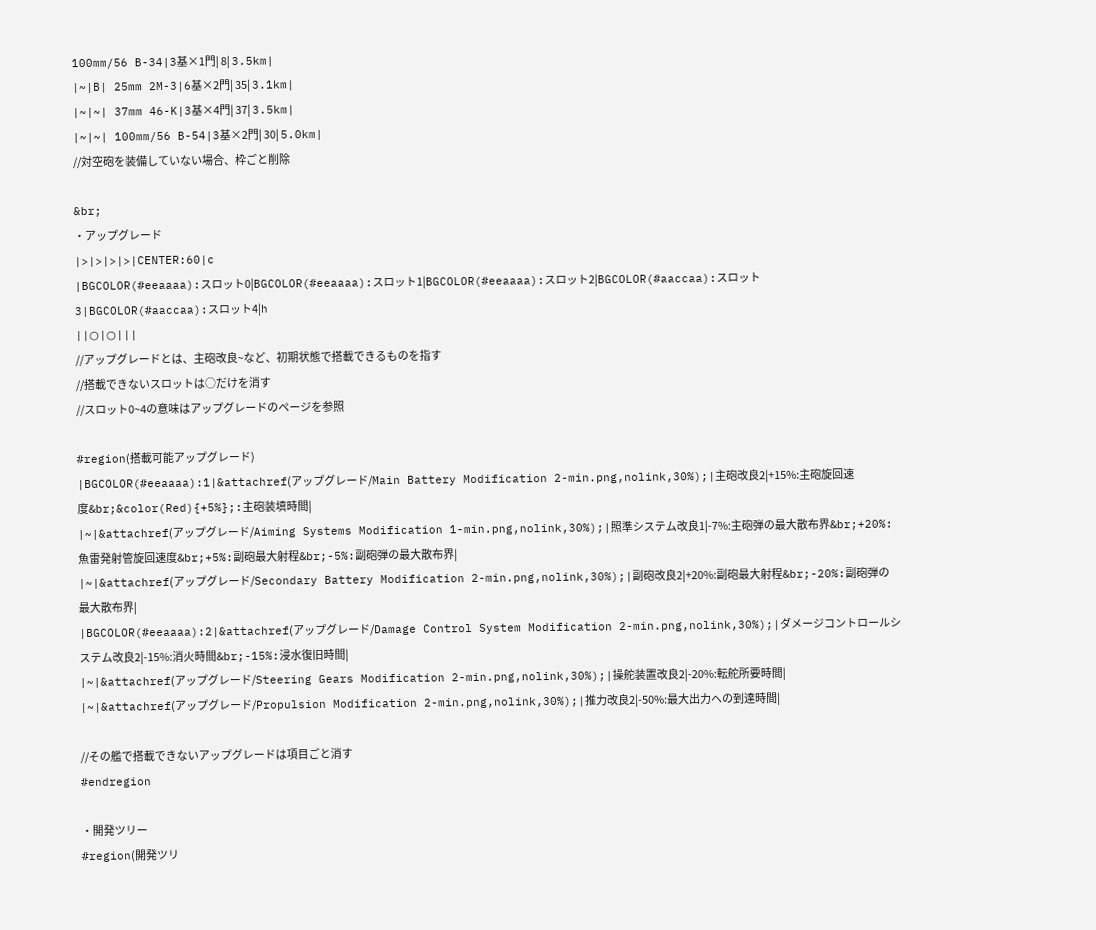100mm/56 B-34|3基×1門| 8| 3.5km|
|~|B| 25mm 2M-3|6基×2門| 35| 3.1km|
|~|~| 37mm 46-K|3基×4門| 37| 3.5km|
|~|~| 100mm/56 B-54|3基×2門| 30| 5.0km|
//対空砲を装備していない場合、枠ごと削除

&br;
・アップグレード
|>|>|>|>|CENTER:60|c
|BGCOLOR(#eeaaaa):スロット0|BGCOLOR(#eeaaaa):スロット1|BGCOLOR(#eeaaaa):スロット2|BGCOLOR(#aaccaa):スロット3|BGCOLOR(#aaccaa):スロット4|h
||○|○|||
//アップグレードとは、主砲改良~など、初期状態で搭載できるものを指す
//搭載できないスロットは○だけを消す
//スロット0~4の意味はアップグレードのページを参照

#region(搭載可能アップグレード)
|BGCOLOR(#eeaaaa):1|&attachref(アップグレード/Main Battery Modification 2-min.png,nolink,30%);|主砲改良2|+15%:主砲旋回速度&br;&color(Red){+5%};:主砲装填時間|
|~|&attachref(アップグレード/Aiming Systems Modification 1-min.png,nolink,30%);|照準システム改良1|-7%:主砲弾の最大散布界&br;+20%:魚雷発射管旋回速度&br;+5%:副砲最大射程&br;-5%:副砲弾の最大散布界|
|~|&attachref(アップグレード/Secondary Battery Modification 2-min.png,nolink,30%);|副砲改良2|+20%:副砲最大射程&br;-20%:副砲弾の最大散布界|
|BGCOLOR(#eeaaaa):2|&attachref(アップグレード/Damage Control System Modification 2-min.png,nolink,30%);|ダメージコントロールシステム改良2|-15%:消火時間&br;-15%:浸水復旧時間|
|~|&attachref(アップグレード/Steering Gears Modification 2-min.png,nolink,30%);|操舵装置改良2|-20%:転舵所要時間|
|~|&attachref(アップグレード/Propulsion Modification 2-min.png,nolink,30%);|推力改良2|-50%:最大出力への到達時間|

//その艦で搭載できないアップグレードは項目ごと消す
#endregion

・開発ツリー
#region(開発ツリ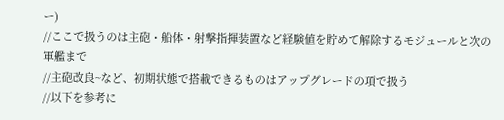ー)
//ここで扱うのは主砲・船体・射撃指揮装置など経験値を貯めて解除するモジュールと次の軍艦まで
//主砲改良~など、初期状態で搭載できるものはアップグレードの項で扱う
//以下を参考に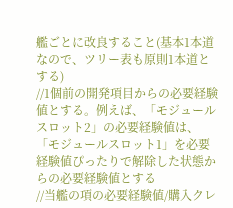艦ごとに改良すること(基本1本道なので、ツリー表も原則1本道とする)
//1個前の開発項目からの必要経験値とする。例えば、「モジュールスロット2」の必要経験値は、「モジュールスロット1」を必要経験値ぴったりで解除した状態からの必要経験値とする
//当艦の項の必要経験値/購入クレ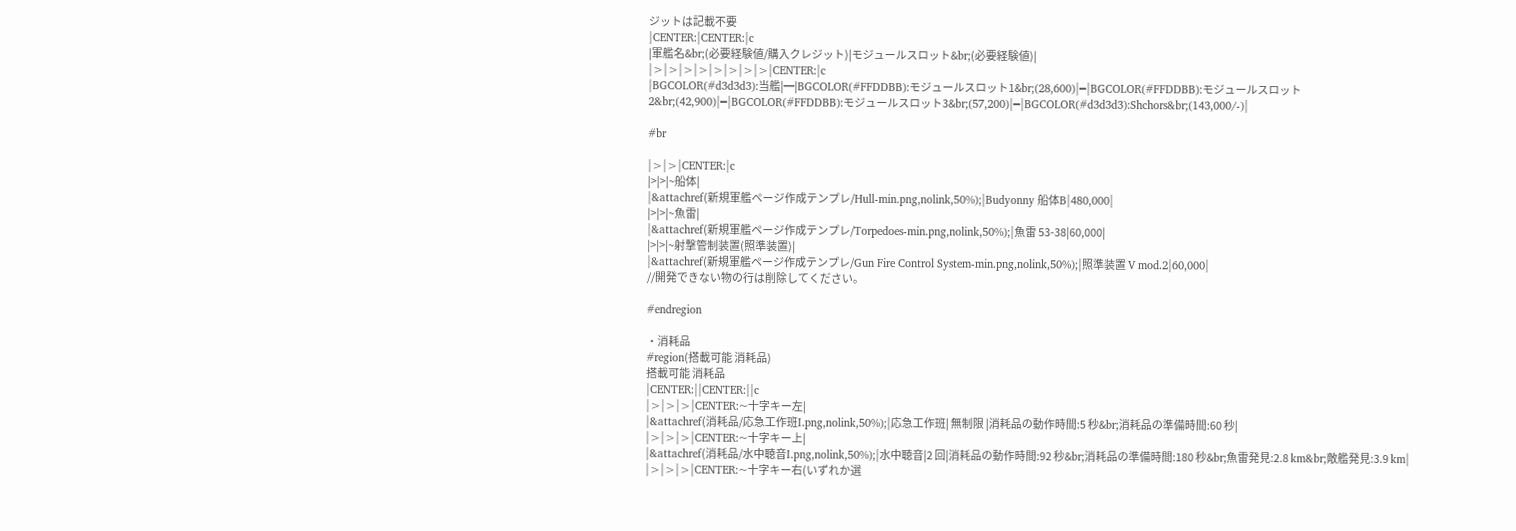ジットは記載不要
|CENTER:|CENTER:|c
|軍艦名&br;(必要経験値/購入クレジット)|モジュールスロット&br;(必要経験値)|
|>|>|>|>|>|>|>|>|CENTER:|c
|BGCOLOR(#d3d3d3):当艦|━|BGCOLOR(#FFDDBB):モジュールスロット1&br;(28,600)|━|BGCOLOR(#FFDDBB):モジュールスロット2&br;(42,900)|━|BGCOLOR(#FFDDBB):モジュールスロット3&br;(57,200)|━|BGCOLOR(#d3d3d3):Shchors&br;(143,000/-)|

#br

|>|>|CENTER:|c
|>|>|~船体|
|&attachref(新規軍艦ページ作成テンプレ/Hull-min.png,nolink,50%);|Budyonny 船体B|480,000|
|>|>|~魚雷|
|&attachref(新規軍艦ページ作成テンプレ/Torpedoes-min.png,nolink,50%);|魚雷 53-38|60,000|
|>|>|~射撃管制装置(照準装置)|
|&attachref(新規軍艦ページ作成テンプレ/Gun Fire Control System-min.png,nolink,50%);|照準装置 V mod.2|60,000|
//開発できない物の行は削除してください。

#endregion

・消耗品
#region(搭載可能 消耗品)
搭載可能 消耗品
|CENTER:||CENTER:||c
|>|>|>|CENTER:~十字キー左|
|&attachref(消耗品/応急工作班I.png,nolink,50%);|応急工作班| 無制限 |消耗品の動作時間:5 秒&br;消耗品の準備時間:60 秒|
|>|>|>|CENTER:~十字キー上|
|&attachref(消耗品/水中聴音I.png,nolink,50%);|水中聴音|2 回|消耗品の動作時間:92 秒&br;消耗品の準備時間:180 秒&br;魚雷発見:2.8 km&br;敵艦発見:3.9 km|
|>|>|>|CENTER:~十字キー右(いずれか選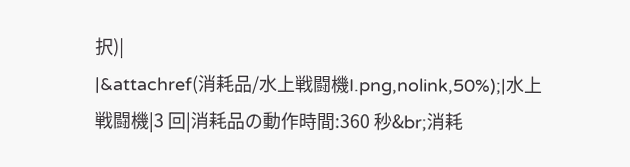択)|
|&attachref(消耗品/水上戦闘機I.png,nolink,50%);|水上戦闘機|3 回|消耗品の動作時間:360 秒&br;消耗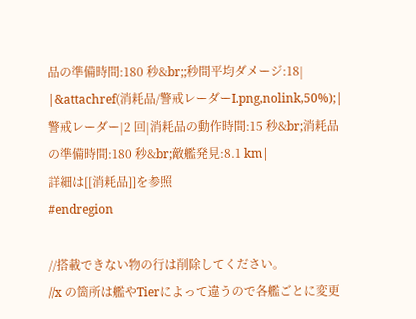品の準備時間:180 秒&br;;秒間平均ダメージ:18|
|&attachref(消耗品/警戒レーダーI.png,nolink,50%);|警戒レーダー|2 回|消耗品の動作時間:15 秒&br;消耗品の準備時間:180 秒&br;敵艦発見:8.1 km|
詳細は[[消耗品]]を参照
#endregion

//搭載できない物の行は削除してください。
//x の箇所は艦やTierによって違うので各艦ごとに変更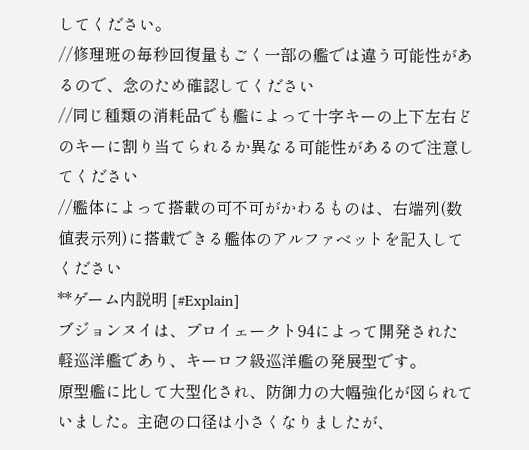してください。
//修理班の毎秒回復量もごく一部の艦では違う可能性があるので、念のため確認してください
//同じ種類の消耗品でも艦によって十字キーの上下左右どのキーに割り当てられるか異なる可能性があるので注意してください
//艦体によって搭載の可不可がかわるものは、右端列(数値表示列)に搭載できる艦体のアルファベットを記入してください
**ゲーム内説明 [#Explain]
ブジョンヌイは、プロイェークト94によって開発された軽巡洋艦であり、キーロフ級巡洋艦の発展型です。
原型艦に比して大型化され、防御力の大幅強化が図られていました。主砲の口径は小さくなりましたが、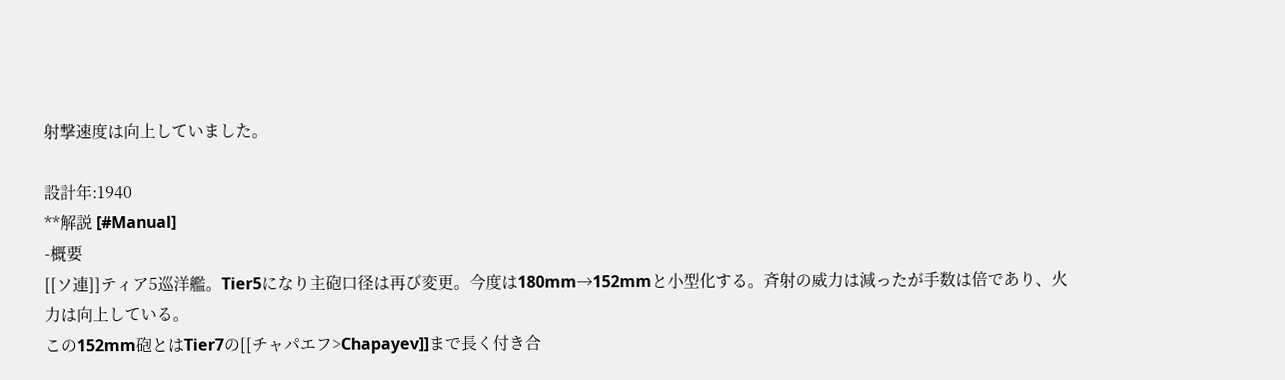射撃速度は向上していました。

設計年:1940
**解説 [#Manual]
-概要
[[ソ連]]ティア5巡洋艦。Tier5になり主砲口径は再び変更。今度は180mm→152mmと小型化する。斉射の威力は減ったが手数は倍であり、火力は向上している。
この152mm砲とはTier7の[[チャパエフ>Chapayev]]まで長く付き合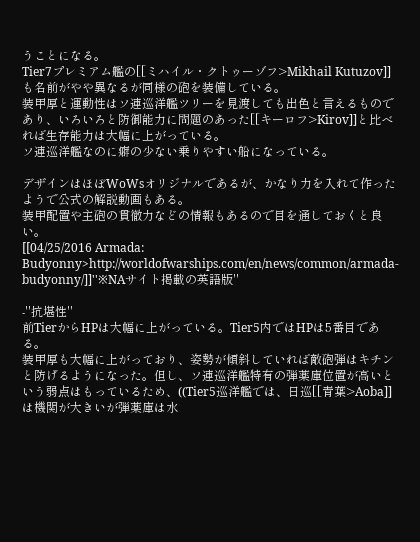うことになる。
Tier7プレミアム艦の[[ミハイル・クトゥーゾフ>Mikhail Kutuzov]]も名前がやや異なるが同様の砲を装備している。
装甲厚と運動性はソ連巡洋艦ツリーを見渡しても出色と言えるものであり、いろいろと防御能力に問題のあった[[キーロフ>Kirov]]と比べれば生存能力は大幅に上がっている。
ソ連巡洋艦なのに癖の少ない乗りやすい船になっている。

デザインはほぼWoWsオリジナルであるが、かなり力を入れて作ったようで公式の解説動画もある。
装甲配置や主砲の貫徹力などの情報もあるので目を通しておくと良い。
[[04/25/2016 Armada: Budyonny>http://worldofwarships.com/en/news/common/armada-budyonny/]]''※NAサイト掲載の英語版''

-''抗堪性''
前TierからHPは大幅に上がっている。Tier5内ではHPは5番目である。
装甲厚も大幅に上がっており、姿勢が傾斜していれば敵砲弾はキチンと防げるようになった。但し、ソ連巡洋艦特有の弾薬庫位置が高いという弱点はもっているため、((Tier5巡洋艦では、日巡[[青葉>Aoba]]は機関が大きいが弾薬庫は水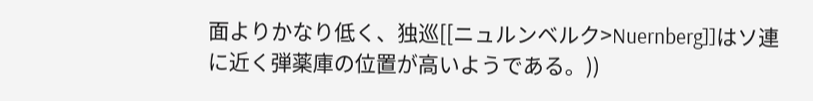面よりかなり低く、独巡[[ニュルンベルク>Nuernberg]]はソ連に近く弾薬庫の位置が高いようである。))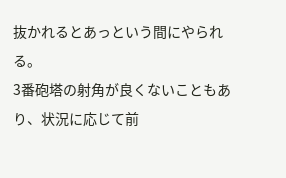抜かれるとあっという間にやられる。
3番砲塔の射角が良くないこともあり、状況に応じて前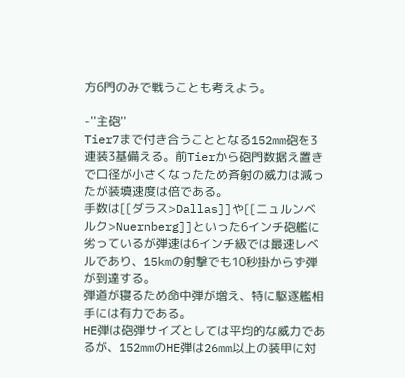方6門のみで戦うことも考えよう。

-''主砲''
Tier7まで付き合うこととなる152mm砲を3連装3基備える。前Tierから砲門数据え置きで口径が小さくなったため斉射の威力は減ったが装填速度は倍である。
手数は[[ダラス>Dallas]]や[[ニュルンベルク>Nuernberg]]といった6インチ砲艦に劣っているが弾速は6インチ級では最速レベルであり、15kmの射撃でも10秒掛からず弾が到達する。
弾道が寝るため命中弾が増え、特に駆逐艦相手には有力である。
HE弾は砲弾サイズとしては平均的な威力であるが、152mmのHE弾は26mm以上の装甲に対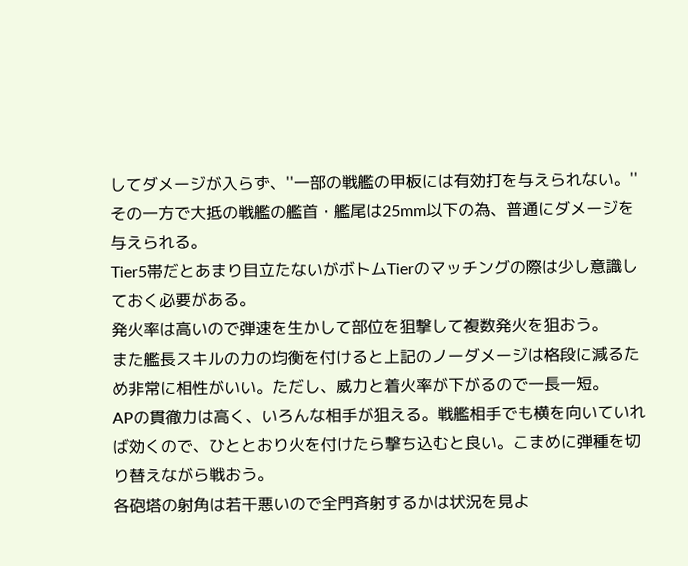してダメージが入らず、''一部の戦艦の甲板には有効打を与えられない。''
その一方で大抵の戦艦の艦首・艦尾は25mm以下の為、普通にダメージを与えられる。
Tier5帯だとあまり目立たないがボトムTierのマッチングの際は少し意識しておく必要がある。
発火率は高いので弾速を生かして部位を狙撃して複数発火を狙おう。
また艦長スキルの力の均衡を付けると上記のノーダメージは格段に減るため非常に相性がいい。ただし、威力と着火率が下がるので一長一短。
APの貫徹力は高く、いろんな相手が狙える。戦艦相手でも横を向いていれば効くので、ひととおり火を付けたら撃ち込むと良い。こまめに弾種を切り替えながら戦おう。
各砲塔の射角は若干悪いので全門斉射するかは状況を見よ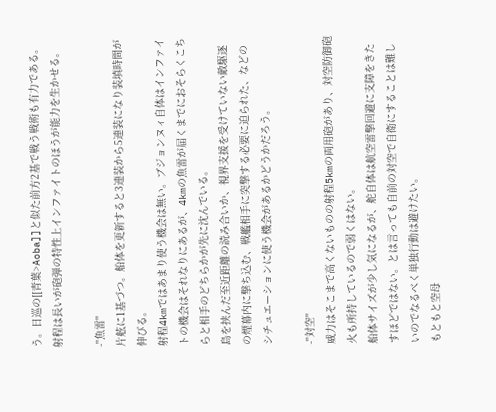う。日巡の[[青葉>Aoba]]と似た前方2基で戦う戦術も有力である。射程は長いが砲弾の特性上インファイトのほうが能力を生かせる。

-''魚雷''
片舷に1基づつ。船体を更新すると3連装から5連装になり装填時間が伸びる。
射程4kmではあまり使う機会は無い。ブジョンヌィ自体はインファイトの機会はそれなりにあるが、4kmの魚雷が届くまでにおそらくこちらと相手のどちらかが先に沈んでいる。
島を挟んだ至近距離の読み合いか、視界支援を受けていない敵駆逐の煙幕内に撃ち込む、戦艦相手に突撃する必要に迫られた、などのシチュエーションに使う機会があるかどうかだろう。

-''対空''
威力はそこまで高くないものの射程5kmの両用砲があり、対空防御砲火も所持しているので弱くはない。
船体サイズが少し気になるが、舵自体は航空雷撃回避に支障をきたすほどではない。とは言っても自前の対空で自衛にすることは難しいのでなるべく単独行動は避けたい。
もともと空母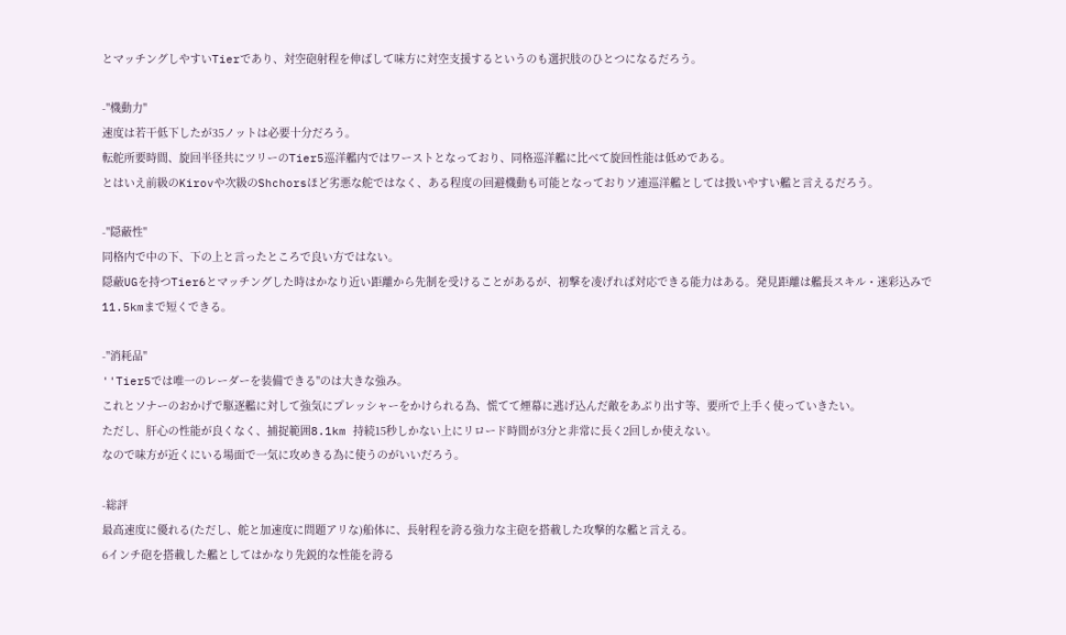とマッチングしやすいTierであり、対空砲射程を伸ばして味方に対空支援するというのも選択肢のひとつになるだろう。

-''機動力''
速度は若干低下したが35ノットは必要十分だろう。
転舵所要時間、旋回半径共にツリーのTier5巡洋艦内ではワーストとなっており、同格巡洋艦に比べて旋回性能は低めである。
とはいえ前級のKirovや次級のShchorsほど劣悪な舵ではなく、ある程度の回避機動も可能となっておりソ連巡洋艦としては扱いやすい艦と言えるだろう。

-''隠蔽性''
同格内で中の下、下の上と言ったところで良い方ではない。
隠蔽UGを持つTier6とマッチングした時はかなり近い距離から先制を受けることがあるが、初撃を凌げれば対応できる能力はある。発見距離は艦長スキル・迷彩込みで11.5kmまで短くできる。

-''消耗品''
''Tier5では唯一のレーダーを装備できる''のは大きな強み。
これとソナーのおかげで駆逐艦に対して強気にプレッシャーをかけられる為、慌てて煙幕に逃げ込んだ敵をあぶり出す等、要所で上手く使っていきたい。
ただし、肝心の性能が良くなく、捕捉範囲8.1km 持続15秒しかない上にリロード時間が3分と非常に長く2回しか使えない。
なので味方が近くにいる場面で一気に攻めきる為に使うのがいいだろう。

-総評
最高速度に優れる(ただし、舵と加速度に問題アリな)船体に、長射程を誇る強力な主砲を搭載した攻撃的な艦と言える。
6インチ砲を搭載した艦としてはかなり先鋭的な性能を誇る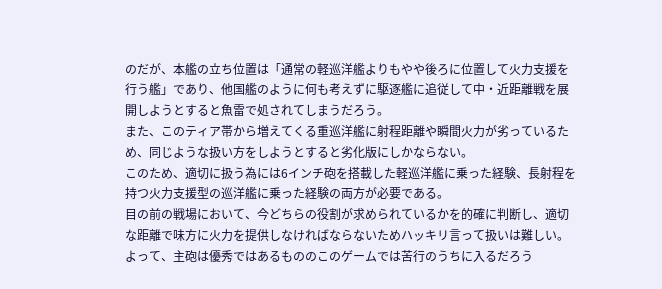のだが、本艦の立ち位置は「通常の軽巡洋艦よりもやや後ろに位置して火力支援を行う艦」であり、他国艦のように何も考えずに駆逐艦に追従して中・近距離戦を展開しようとすると魚雷で処されてしまうだろう。
また、このティア帯から増えてくる重巡洋艦に射程距離や瞬間火力が劣っているため、同じような扱い方をしようとすると劣化版にしかならない。
このため、適切に扱う為には6インチ砲を搭載した軽巡洋艦に乗った経験、長射程を持つ火力支援型の巡洋艦に乗った経験の両方が必要である。
目の前の戦場において、今どちらの役割が求められているかを的確に判断し、適切な距離で味方に火力を提供しなければならないためハッキリ言って扱いは難しい。
よって、主砲は優秀ではあるもののこのゲームでは苦行のうちに入るだろう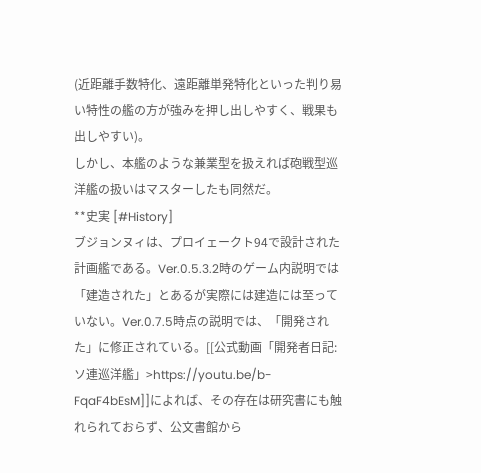(近距離手数特化、遠距離単発特化といった判り易い特性の艦の方が強みを押し出しやすく、戦果も出しやすい)。
しかし、本艦のような兼業型を扱えれば砲戦型巡洋艦の扱いはマスターしたも同然だ。
**史実 [#History]
ブジョンヌィは、プロイェークト94で設計された計画艦である。Ver.0.5.3.2時のゲーム内説明では「建造された」とあるが実際には建造には至っていない。Ver.0.7.5時点の説明では、「開発された」に修正されている。[[公式動画「開発者日記:ソ連巡洋艦」>https://youtu.be/b-FqaF4bEsM]]によれば、その存在は研究書にも触れられておらず、公文書館から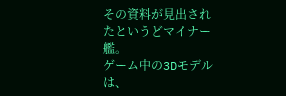その資料が見出されたというどマイナー艦。
ゲーム中の3Dモデルは、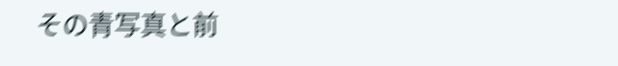その青写真と前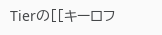Tierの[[キーロフ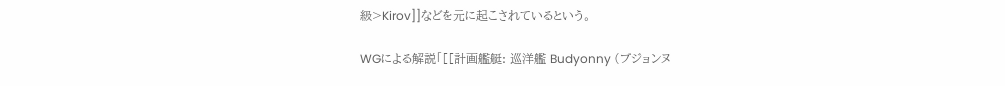級>Kirov]]などを元に起こされているという。

WGによる解説「[[計画艦艇: 巡洋艦 Budyonny (ブジョンヌ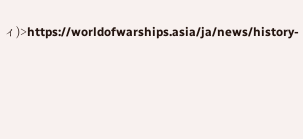ィ)>https://worldofwarships.asia/ja/news/history-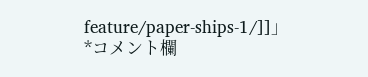feature/paper-ships-1/]]」
*コメント欄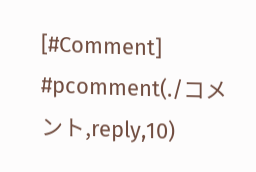[#Comment]
#pcomment(./コメント,reply,10)